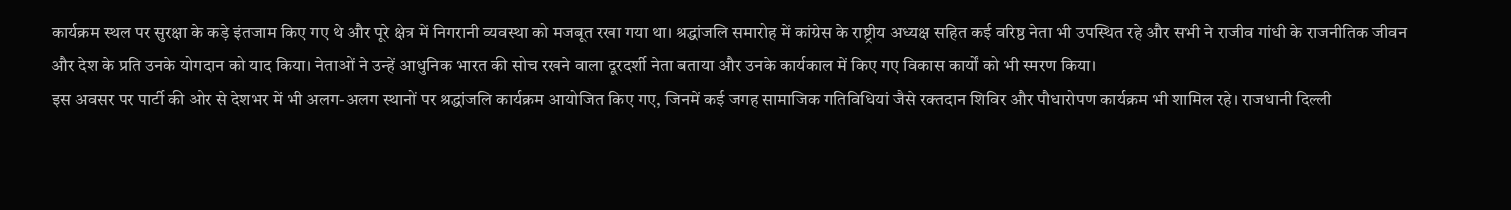कार्यक्रम स्थल पर सुरक्षा के कड़े इंतजाम किए गए थे और पूरे क्षेत्र में निगरानी व्यवस्था को मजबूत रखा गया था। श्रद्धांजलि समारोह में कांग्रेस के राष्ट्रीय अध्यक्ष सहित कई वरिष्ठ नेता भी उपस्थित रहे और सभी ने राजीव गांधी के राजनीतिक जीवन और देश के प्रति उनके योगदान को याद किया। नेताओं ने उन्हें आधुनिक भारत की सोच रखने वाला दूरदर्शी नेता बताया और उनके कार्यकाल में किए गए विकास कार्यों को भी स्मरण किया।
इस अवसर पर पार्टी की ओर से देशभर में भी अलग-अलग स्थानों पर श्रद्धांजलि कार्यक्रम आयोजित किए गए, जिनमें कई जगह सामाजिक गतिविधियां जैसे रक्तदान शिविर और पौधारोपण कार्यक्रम भी शामिल रहे। राजधानी दिल्ली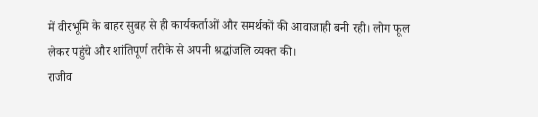में वीरभूमि के बाहर सुबह से ही कार्यकर्ताओं और समर्थकों की आवाजाही बनी रही। लोग फूल लेकर पहुंचे और शांतिपूर्ण तरीके से अपनी श्रद्धांजलि व्यक्त की।
राजीव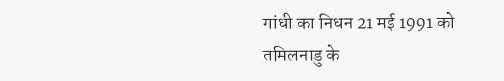गांधी का निधन 21 मई 1991 को तमिलनाडु के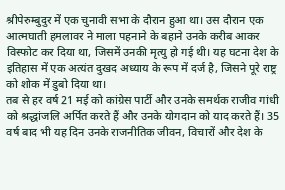श्रीपेरुम्बुदुर में एक चुनावी सभा के दौरान हुआ था। उस दौरान एक आत्मघाती हमलावर ने माला पहनाने के बहाने उनके करीब आकर विस्फोट कर दिया था, जिसमें उनकी मृत्यु हो गई थी। यह घटना देश के इतिहास में एक अत्यंत दुखद अध्याय के रूप में दर्ज है, जिसने पूरे राष्ट्र को शोक में डुबो दिया था।
तब से हर वर्ष 21 मई को कांग्रेस पार्टी और उनके समर्थक राजीव गांधी को श्रद्धांजलि अर्पित करते हैं और उनके योगदान को याद करते हैं। 35 वर्ष बाद भी यह दिन उनके राजनीतिक जीवन, विचारों और देश के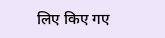लिए किए गए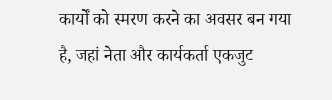कार्यों को स्मरण करने का अवसर बन गया है, जहां नेता और कार्यकर्ता एकजुट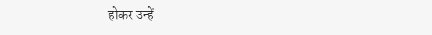होकर उन्हें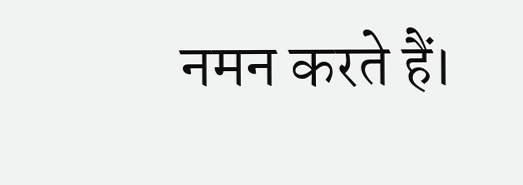नमन करते हैं।